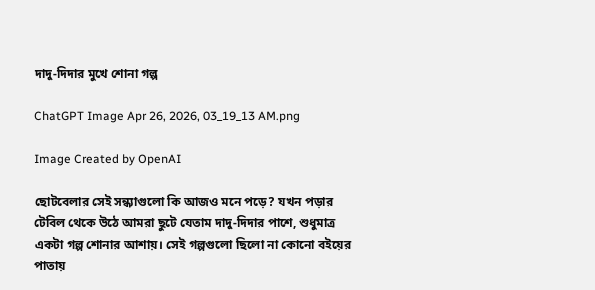দাদু-দিদার মুখে শোনা গল্প

ChatGPT Image Apr 26, 2026, 03_19_13 AM.png

Image Created by OpenAI

ছোটবেলার সেই সন্ধ্যাগুলো কি আজও মনে পড়ে? যখন পড়ার টেবিল থেকে উঠে আমরা ছুটে যেতাম দাদু-দিদার পাশে, শুধুমাত্র একটা গল্প শোনার আশায়। সেই গল্পগুলো ছিলো না কোনো বইয়ের পাতায়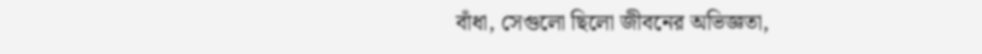বাঁধা, সেগুলো ছিলো জীবনের অভিজ্ঞতা,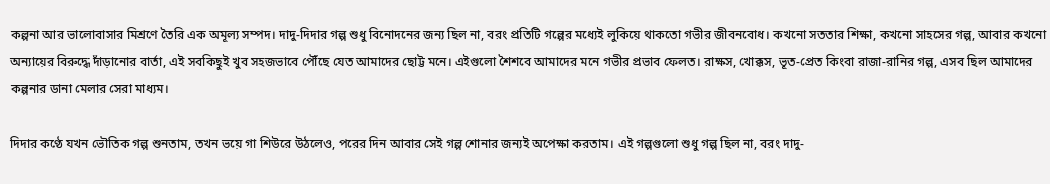কল্পনা আর ভালোবাসার মিশ্রণে তৈরি এক অমূল্য সম্পদ। দাদু-দিদার গল্প শুধু বিনোদনের জন্য ছিল না, বরং প্রতিটি গল্পের মধ্যেই লুকিয়ে থাকতো গভীর জীবনবোধ। কখনো সততার শিক্ষা, কখনো সাহসের গল্প, আবার কখনো অন্যায়ের বিরুদ্ধে দাঁড়ানোর বার্তা, এই সবকিছুই খুব সহজভাবে পৌঁছে যেত আমাদের ছোট্ট মনে। এইগুলো শৈশবে আমাদের মনে গভীর প্রভাব ফেলত। রাক্ষস, খোক্কস, ভূত-প্রেত কিংবা রাজা-রানির গল্প, এসব ছিল আমাদের কল্পনার ডানা মেলার সেরা মাধ্যম।

দিদার কণ্ঠে যখন ভৌতিক গল্প শুনতাম, তখন ভয়ে গা শিউরে উঠলেও, পরের দিন আবার সেই গল্প শোনার জন্যই অপেক্ষা করতাম। এই গল্পগুলো শুধু গল্প ছিল না, বরং দাদু-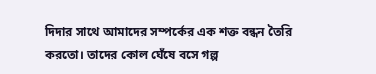দিদার সাথে আমাদের সম্পর্কের এক শক্ত বন্ধন তৈরি করতো। তাদের কোল ঘেঁষে বসে গল্প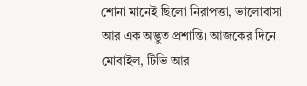শোনা মানেই ছিলো নিরাপত্তা, ভালোবাসা আর এক অদ্ভুত প্রশান্তি। আজকের দিনে মোবাইল, টিভি আর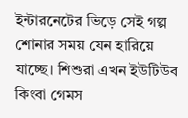ইন্টারনেটের ভিড়ে সেই গল্প শোনার সময় যেন হারিয়ে যাচ্ছে। শিশুরা এখন ইউটিউব কিংবা গেমস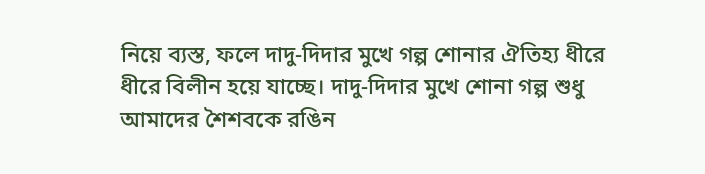নিয়ে ব্যস্ত, ফলে দাদু-দিদার মুখে গল্প শোনার ঐতিহ্য ধীরে ধীরে বিলীন হয়ে যাচ্ছে। দাদু-দিদার মুখে শোনা গল্প শুধু আমাদের শৈশবকে রঙিন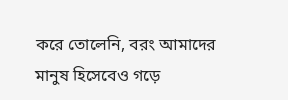করে তোলেনি, বরং আমাদের মানুষ হিসেবেও গড়ে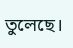তুলেছে।